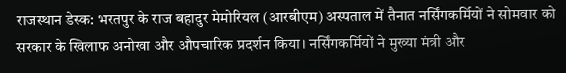राजस्थान डेस्क: भरतपुर के राज बहादुर मेमोरियल (आरबीएम) अस्पताल में तैनात नर्सिंगकर्मियों ने सोमवार को सरकार के खिलाफ अनोखा और औपचारिक प्रदर्शन किया। नर्सिंगकर्मियों ने मुख्या मंत्री और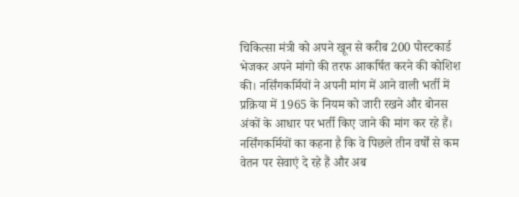चिकित्सा मंत्री को अपने खून से करीब 200 पोस्टकार्ड भेजकर अपने मांगो की तरफ आकर्षित करने की कोशिश की। नर्सिंगकर्मियों ने अपनी मांग में आने वाली भर्ती में प्रक्रिया में 1965 के नियम को जारी रखने और बोनस अंकों के आधार पर भर्ती किए जाने की मांग कर रहे हैं।
नर्सिंगकर्मियों का कहना है कि वे पिछले तीन वर्षों से कम वेतन पर सेवाएं दे रहे हैं और अब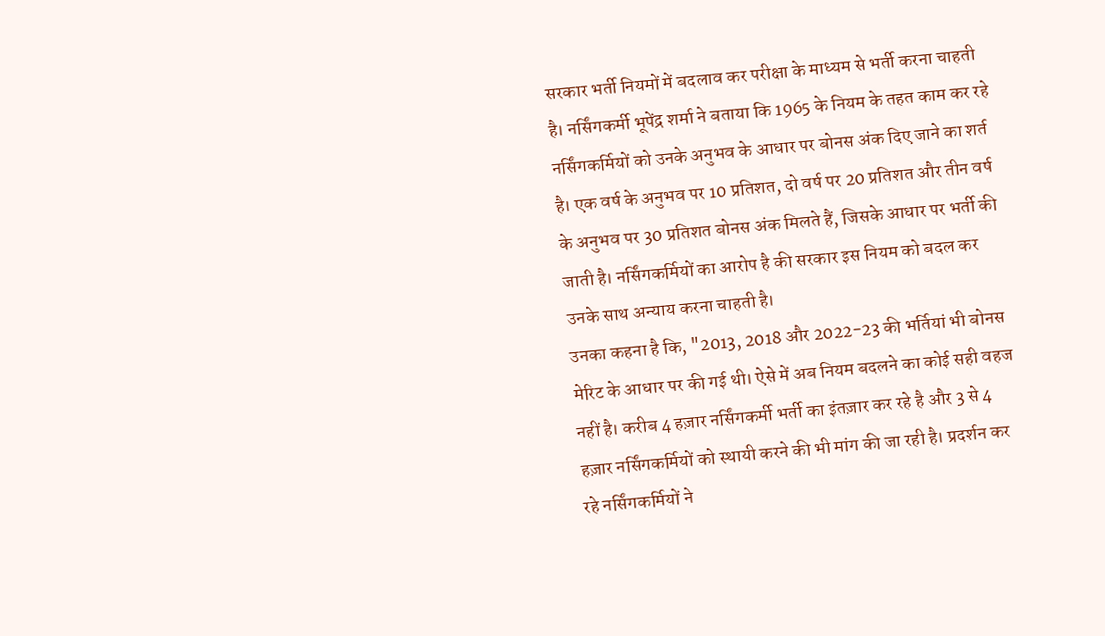सरकार भर्ती नियमों में बदलाव कर परीक्षा के माध्यम से भर्ती करना चाहती है। नर्सिंगकर्मी भूपेंद्र शर्मा ने बताया कि 1965 के नियम के तहत काम कर रहे नर्सिंगकर्मियों को उनके अनुभव के आधार पर बोनस अंक दिए जाने का शर्त है। एक वर्ष के अनुभव पर 10 प्रतिशत, दो वर्ष पर 20 प्रतिशत और तीन वर्ष के अनुभव पर 30 प्रतिशत बोनस अंक मिलते हैं, जिसके आधार पर भर्ती की जाती है। नर्सिंगकर्मियों का आरोप है की सरकार इस नियम को बदल कर उनके साथ अन्याय करना चाहती है।
उनका कहना है कि, "2013, 2018 और 2022-23 की भर्तियां भी बोनस मेरिट के आधार पर की गई थी। ऐसे में अब नियम बदलने का कोई सही वहज नहीं है। करीब 4 हज़ार नर्सिंगकर्मी भर्ती का इंतज़ार कर रहे है और 3 से 4 हज़ार नर्सिंगकर्मियों को स्थायी करने की भी मांग की जा रही है। प्रदर्शन कर रहे नर्सिंगकर्मियों ने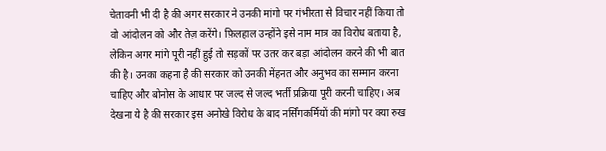चेतावनी भी दी है की अगर सरकार ने उनकी मांगो पर गंभीरता से विचार नहीं किया तो वो आंदोलन को और तेज़ करेंगे। फ़िलहाल उन्होंने इसे नाम मात्र का विरोध बताया है, लेकिन अगर मांगे पूरी नहीं हुई तो सड़कों पर उतर कर बड़ा आंदोलन करने की भी बात की है। उनका कहना है की सरकार को उनकी मेंहनत और अनुभव का सम्मान करना चाहिए और बोनोस के आधार पर जल्द से जल्द भर्ती प्रक्रिया पूरी करनी चाहिए। अब देखना ये है की सरकार इस अनोखे विरोध के बाद नर्सिंगकर्मियों की मांगो पर क्या रुख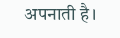अपनाती है।